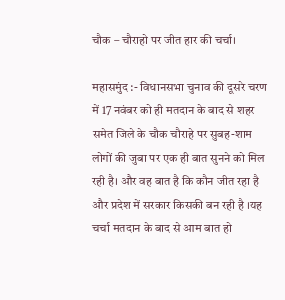चौक – चौराहो पर जीत हार की चर्चा।

महासमुंद :- विधानसभा चुनाव की दूसरे चरण में 17 नवंबर को ही मतदान के बाद से शहर समेत जिले के चौक चौराहे पर सुबह-शाम लोगों की जुबा पर एक ही बात सुनने को मिल रही है। और वह बात है कि कौन जीत रहा है और प्रदेश में सरकार किसकी बन रही है ।यह चर्चा मतदान के बाद से आम बात हो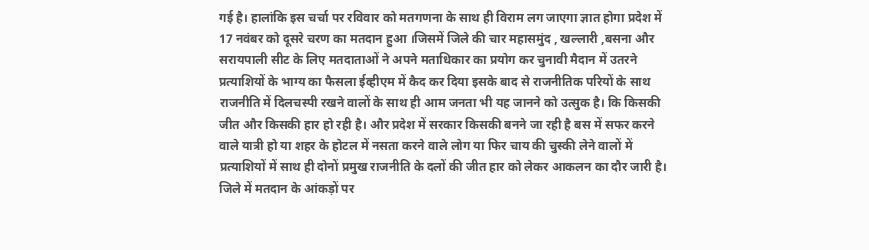गई है। हालांकि इस चर्चा पर रविवार को मतगणना के साथ ही विराम लग जाएगा ज्ञात होगा प्रदेश में 17 नवंबर को दूसरे चरण का मतदान हुआ ।जिसमें जिले की चार महासमुंद , खल्लारी ,बसना और सरायपाली सीट के लिए मतदाताओं ने अपने मताधिकार का प्रयोग कर चुनावी मैदान में उतरने प्रत्याशियों के भाग्य का फैसला ईव्हीएम में कैद कर दिया इसके बाद से राजनीतिक परियों के साथ राजनीति में दिलचस्पी रखने वालों के साथ ही आम जनता भी यह जानने को उत्सुक है। कि किसकी जीत और किसकी हार हो रही है। और प्रदेश में सरकार किसकी बनने जा रही है बस में सफर करने वाले यात्री हो या शहर के होटल में नसता करने वाले लोग या फिर चाय की चुस्की लेने वालों में प्रत्याशियों में साथ ही दोनों प्रमुख राजनीति के दलों की जीत हार को लेकर आकलन का दौर जारी है।
जिले में मतदान के आंकड़ों पर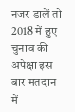नजर डालें तो 2018 में हुए चुनाव की अपेक्षा इस बार मतदान में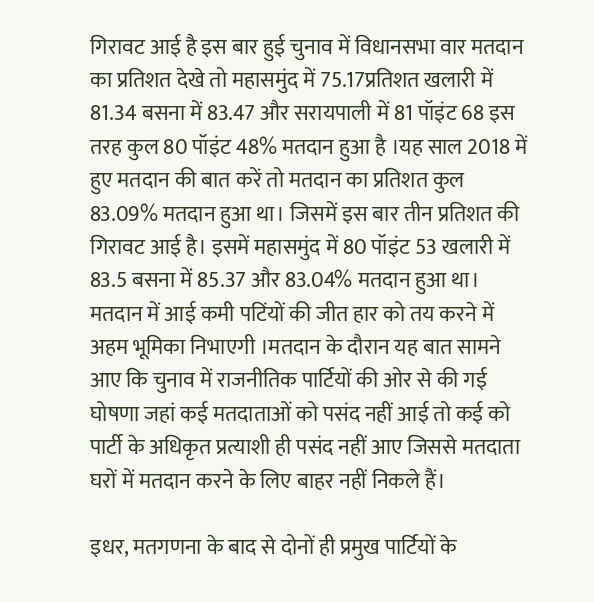गिरावट आई है इस बार हुई चुनाव में विधानसभा वार मतदान का प्रतिशत देखे तो महासमुंद में 75.17प्रतिशत खलारी में 81.34 बसना में 83.47 और सरायपाली में 81 पॉइंट 68 इस तरह कुल 80 पॉइंट 48% मतदान हुआ है ।यह साल 2018 में हुए मतदान की बात करें तो मतदान का प्रतिशत कुल 83.09% मतदान हुआ था। जिसमें इस बार तीन प्रतिशत की गिरावट आई है। इसमें महासमुंद में 80 पॉइंट 53 खलारी में 83.5 बसना में 85.37 और 83.04% मतदान हुआ था। मतदान में आई कमी पटिंयों की जीत हार को तय करने में अहम भूमिका निभाएगी ।मतदान के दौरान यह बात सामने आए कि चुनाव में राजनीतिक पार्टियों की ओर से की गई घोषणा जहां कई मतदाताओं को पसंद नहीं आई तो कई को पार्टी के अधिकृत प्रत्याशी ही पसंद नहीं आए जिससे मतदाता घरों में मतदान करने के लिए बाहर नहीं निकले हैं।

इधर, मतगणना के बाद से दोनों ही प्रमुख पार्टियों के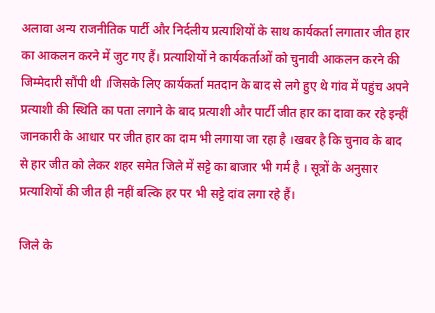अलावा अन्य राजनीतिक पार्टी और निर्दलीय प्रत्याशियों के साथ कार्यकर्ता लगातार जीत हार का आकलन करने में जुट गए हैं। प्रत्याशियों ने कार्यकर्ताओं को चुनावी आकलन करने की जिम्मेदारी सौंपी थी ।जिसके लिए कार्यकर्ता मतदान के बाद से लगे हुए थे गांव में पहुंच अपने प्रत्याशी की स्थिति का पता लगाने के बाद प्रत्याशी और पार्टी जीत हार का दावा कर रहे इन्हीं जानकारी के आधार पर जीत हार का दाम भी लगाया जा रहा है ।खबर है कि चुनाव के बाद से हार जीत को लेकर शहर समेत जिले में सट्टे का बाजार भी गर्म है । सूत्रों के अनुसार प्रत्याशियों की जीत ही नहीं बल्कि हर पर भी सट्टे दांव लगा रहे हैं।

जिले के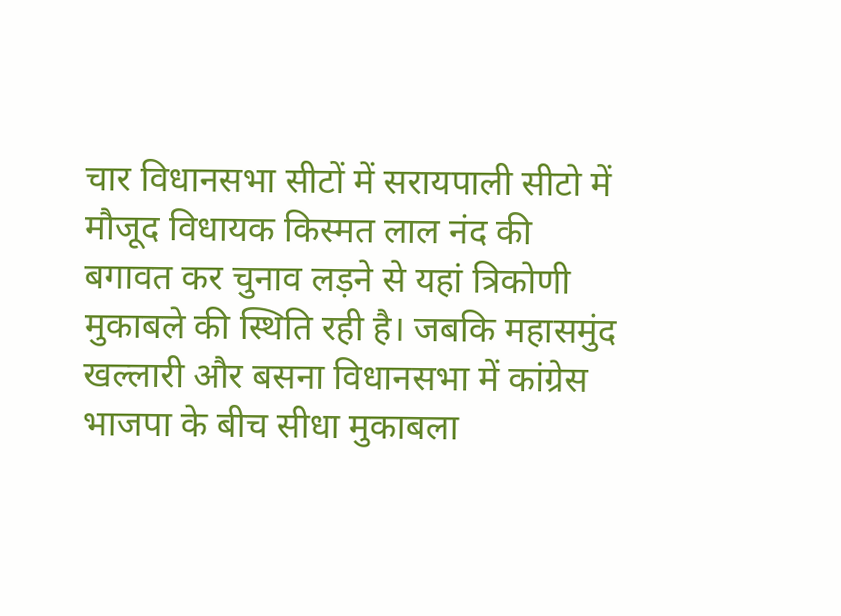चार विधानसभा सीटों में सरायपाली सीटो में मौजूद विधायक किस्मत लाल नंद की बगावत कर चुनाव लड़ने से यहां त्रिकोणी मुकाबले की स्थिति रही है। जबकि महासमुंद खल्लारी और बसना विधानसभा में कांग्रेस भाजपा के बीच सीधा मुकाबला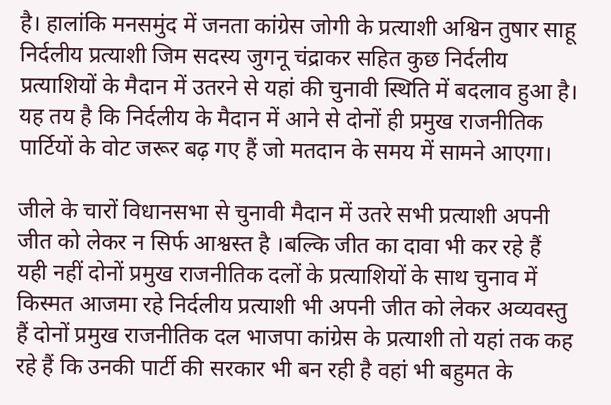है। हालांकि मनसमुंद में जनता कांग्रेस जोगी के प्रत्याशी अश्विन तुषार साहू निर्दलीय प्रत्याशी जिम सदस्य जुगनू चंद्राकर सहित कुछ निर्दलीय प्रत्याशियों के मैदान में उतरने से यहां की चुनावी स्थिति में बदलाव हुआ है। यह तय है कि निर्दलीय के मैदान में आने से दोनों ही प्रमुख राजनीतिक पार्टियों के वोट जरूर बढ़ गए हैं जो मतदान के समय में सामने आएगा।

जीले के चारों विधानसभा से चुनावी मैदान में उतरे सभी प्रत्याशी अपनी जीत को लेकर न सिर्फ आश्वस्त है ।बल्कि जीत का दावा भी कर रहे हैं यही नहीं दोनों प्रमुख राजनीतिक दलों के प्रत्याशियों के साथ चुनाव में किस्मत आजमा रहे निर्दलीय प्रत्याशी भी अपनी जीत को लेकर अव्यवस्तु हैं दोनों प्रमुख राजनीतिक दल भाजपा कांग्रेस के प्रत्याशी तो यहां तक कह रहे हैं कि उनकी पार्टी की सरकार भी बन रही है वहां भी बहुमत के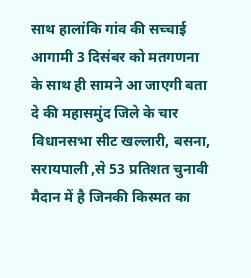साथ हालांकि गांव की सच्चाई आगामी 3 दिसंबर को मतगणना के साथ ही सामने आ जाएगी बता दे की महासमुंद जिले के चार विधानसभा सीट खल्लारी, बसना, सरायपाली ,से 53 प्रतिशत चुनावी मैदान में है जिनकी किस्मत का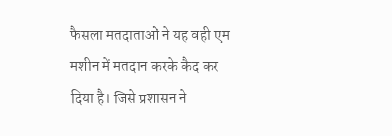फैसला मतदाताओं ने यह वही एम मशीन में मतदान करके कैद कर दिया है। जिसे प्रशासन ने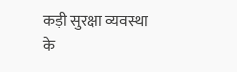कड़ी सुरक्षा व्यवस्था के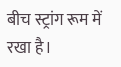बीच स्ट्रांग रूम में रखा है।